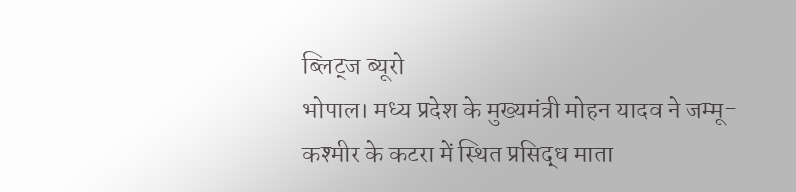ब्लिट्ज ब्यूरो
भोपाल। मध्य प्रदेश के मुख्यमंत्री मोहन यादव ने जम्मू-कश्मीर के कटरा में स्थित प्रसिद्ध माता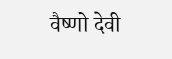वैष्णो देवी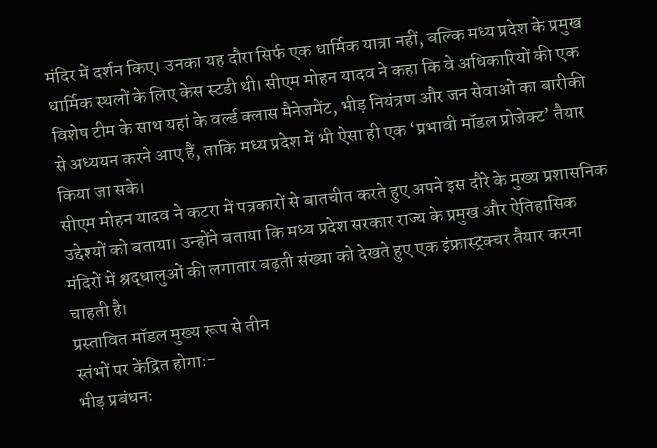मंदिर में दर्शन किए। उनका यह दौरा सिर्फ एक धार्मिक यात्रा नहीं, बल्कि मध्य प्रदेश के प्रमुख धार्मिक स्थलों के लिए केस स्टडी थी। सीएम मोहन यादव ने कहा कि वे अधिकारियों की एक विशेष टीम के साथ यहां के वर्ल्ड क्लास मैनेजमेंट, भीड़ नियंत्रण और जन सेवाओं का बारीकी से अध्ययन करने आए हैं, ताकि मध्य प्रदेश में भी ऐसा ही एक ‘प्रभावी मॉडल प्रोजेक्ट’ तैयार किया जा सके।
सीएम मोहन यादव ने कटरा में पत्रकारों से बातचीत करते हुए अपने इस दौरे के मुख्य प्रशासनिक उद्देश्यों को बताया। उन्होंने बताया कि मध्य प्रदेश सरकार राज्य के प्रमुख और ऐतिहासिक मंदिरों में श्रद्धालुओं की लगातार बढ़ती संख्या को देखते हुए एक इंफ्रास्ट्रक्चर तैयार करना चाहती है।
प्रस्तावित मॉडल मुख्य रूप से तीन
स्तंभों पर केंद्रित होगाः-
भीड़ प्रबंधनः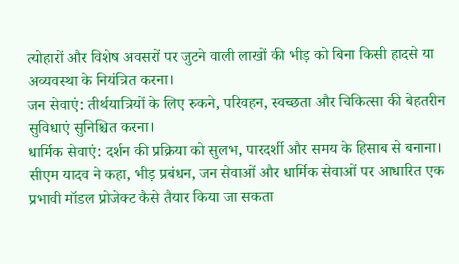त्योहारों और विशेष अवसरों पर जुटने वाली लाखों की भीड़ को बिना किसी हादसे या अव्यवस्था के नियंत्रित करना।
जन सेवाएं: तीर्थयात्रियों के लिए रुकने, परिवहन, स्वच्छता और चिकित्सा की बेहतरीन सुविधाएं सुनिश्चित करना।
धार्मिक सेवाएं: दर्शन की प्रक्रिया को सुलभ, पारदर्शी और समय के हिसाब से बनाना।
सीएम यादव ने कहा, भीड़ प्रबंधन, जन सेवाओं और धार्मिक सेवाओं पर आधारित एक प्रभावी मॉडल प्रोजेक्ट कैसे तैयार किया जा सकता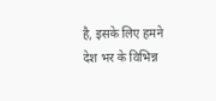है, इसके लिए हमने देश भर के विभिन्न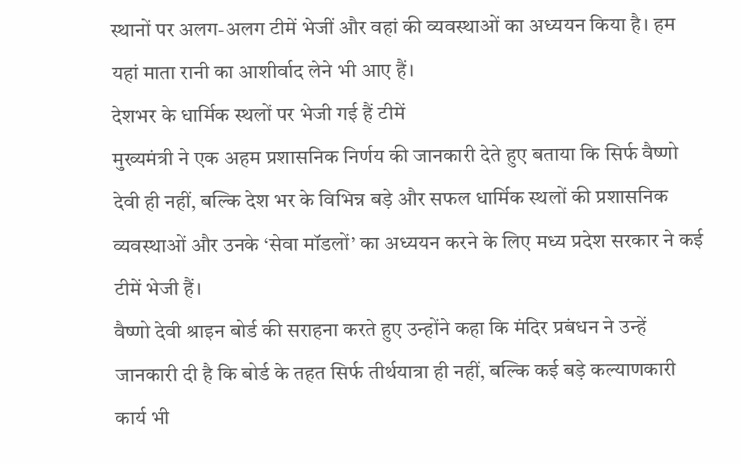स्थानों पर अलग-अलग टीमें भेजीं और वहां की व्यवस्थाओं का अध्ययन किया है। हम यहां माता रानी का आशीर्वाद लेने भी आए हैं।
देशभर के धार्मिक स्थलों पर भेजी गई हैं टीमें
मुख्यमंत्री ने एक अहम प्रशासनिक निर्णय की जानकारी देते हुए बताया कि सिर्फ वैष्णो देवी ही नहीं, बल्कि देश भर के विभिन्न बड़े और सफल धार्मिक स्थलों की प्रशासनिक व्यवस्थाओं और उनके ‘सेवा मॉडलों’ का अध्ययन करने के लिए मध्य प्रदेश सरकार ने कई टीमें भेजी हैं।
वैष्णो देवी श्राइन बोर्ड की सराहना करते हुए उन्होंने कहा कि मंदिर प्रबंधन ने उन्हें जानकारी दी है कि बोर्ड के तहत सिर्फ तीर्थयात्रा ही नहीं, बल्कि कई बड़े कल्याणकारी कार्य भी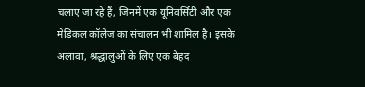चलाए जा रहे हैं, जिनमें एक यूनिवर्सिटी और एक मेडिकल कॉलेज का संचालन भी शामिल है। इसके अलावा, श्रद्धालुओं के लिए एक बेहद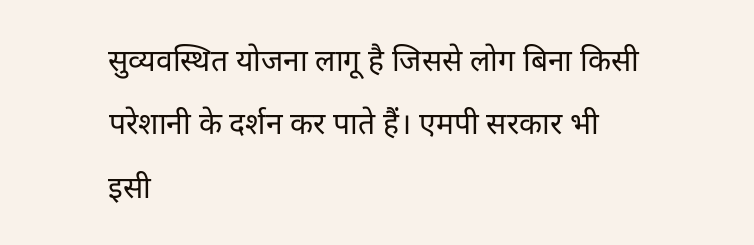सुव्यवस्थित योजना लागू है जिससे लोग बिना किसी परेशानी के दर्शन कर पाते हैं। एमपी सरकार भी इसी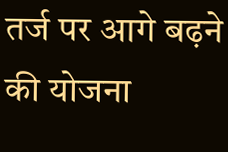तर्ज पर आगे बढ़ने की योजना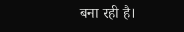बना रही है।